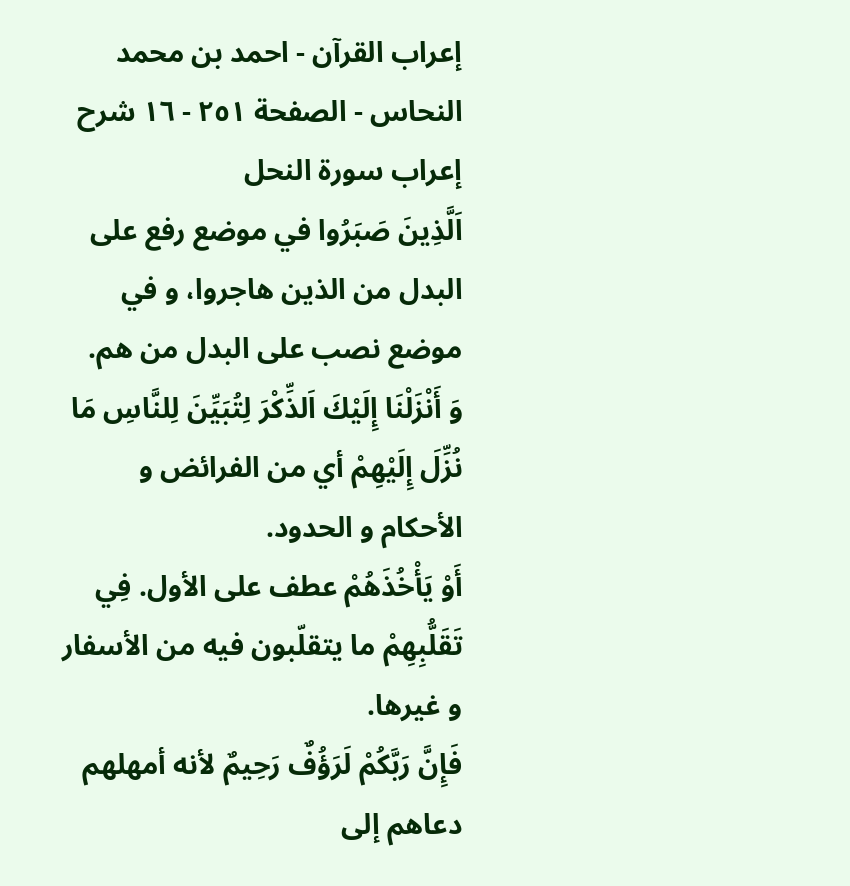إعراب القرآن - احمد بن محمد النحاس - الصفحة ٢٥١ - ١٦ شرح إعراب سورة النحل
اَلَّذِينَ صَبَرُوا في موضع رفع على البدل من الذين هاجروا، و في موضع نصب على البدل من هم.
وَ أَنْزَلْنَا إِلَيْكَ اَلذِّكْرَ لِتُبَيِّنَ لِلنَّاسِ مَا نُزِّلَ إِلَيْهِمْ أي من الفرائض و الأحكام و الحدود.
أَوْ يَأْخُذَهُمْ عطف على الأول. فِي تَقَلُّبِهِمْ ما يتقلّبون فيه من الأسفار و غيرها.
فَإِنَّ رَبَّكُمْ لَرَؤُفٌ رَحِيمٌ لأنه أمهلهم دعاهم إلى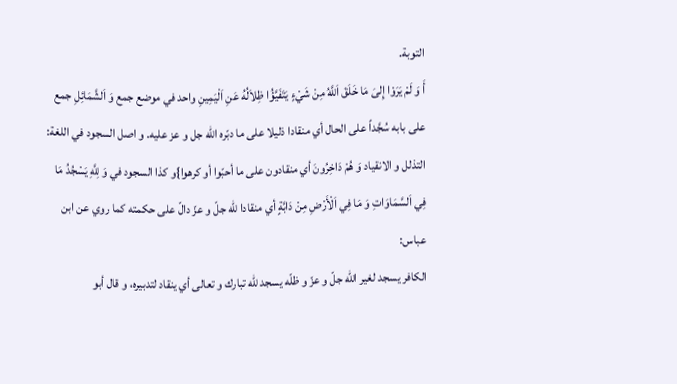التوبة.
أَ وَ لَمْ يَرَوْا إِلىَ مَا خَلَقَ اَللَّهُ مِنْ شَيْءٍ يَتَفَيَّؤُا ظِلاَلُهُ عَنِ اَلْيَمِينِ واحد في موضع جمع وَ اَلشَّمَائِلِ جمع على بابه سُجَّداً على الحال أي منقادا ذليلا على ما دبّره اللّه جل و عز عليه. و اصل السجود في اللغة: التذلل و الانقياد وَ هُمْ دَاخِرُونَ أي منقادون على ما أحبّوا أو كرهوا}و كذا السجود في وَ لِلَّهِ يَسْجُدُ مَا فِي اَلسَّمَاوَاتِ وَ مَا فِي اَلْأَرْضِ مِنْ دَابَّةٍ أي منقادا للّه جلّ و عزّ دالّ على حكمته كما روي عن ابن عباس:
الكافر يسجد لغير اللّه جلّ و عزّ و ظلّه يسجد للّه تبارك و تعالى أي ينقاد لتدبيره، و قال أبو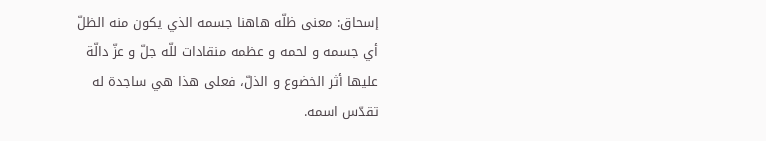إسحاق: معنى ظلّه هاهنا جسمه الذي يكون منه الظلّ أي جسمه و لحمه و عظمه منقادات للّه جلّ و عزّ دالّة عليها أثر الخضوع و الذلّ، فعلى هذا هي ساجدة له تقدّس اسمه.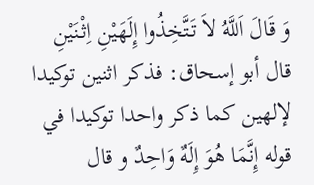وَ قَالَ اَللَّهُ لاَ تَتَّخِذُوا إِلَهَيْنِ اِثْنَيْنِ قال أبو إسحاق: فذكر اثنين توكيدا لإلهين كما ذكر واحدا توكيدا في قوله إِنَّمَا هُوَ إِلَهٌ وَاحِدٌ و قال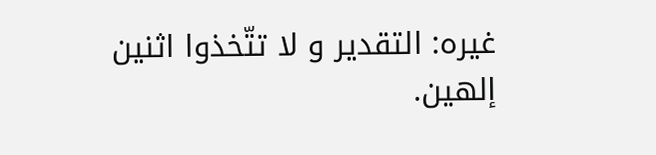غيره: التقدير و لا تتّخذوا اثنين إلهين.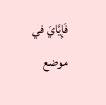فَإِيَّايَ في موضع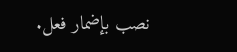نصب بإضمار فعل.